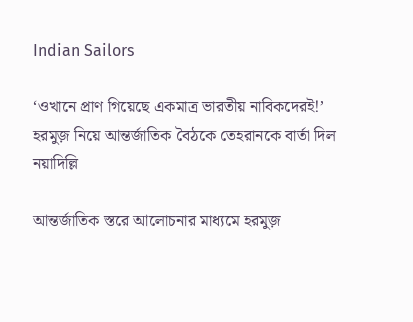Indian Sailors

‘ওখানে প্রাণ গিয়েছে একমাত্র ভারতীয় নাবিকদেরই!’ হরমুজ় নিয়ে আন্তর্জাতিক বৈঠকে তেহরানকে বার্তা দিল নয়াদিল্লি

আন্তর্জাতিক স্তরে আলোচনার মাধ্যমে হরমুজ়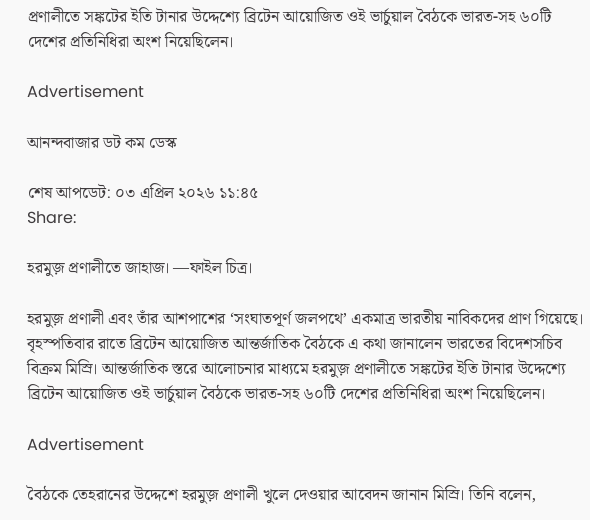প্রণালীতে সঙ্কটের ইতি টানার উদ্দেশ্যে ব্রিটেন আয়োজিত ওই ভার্চুয়াল বৈঠকে ভারত-সহ ৬০টি দেশের প্রতিনিধিরা অংশ নিয়েছিলেন।

Advertisement

আনন্দবাজার ডট কম ডেস্ক

শেষ আপডেট: ০৩ এপ্রিল ২০২৬ ১১:৪৫
Share:

হরমুজ় প্রণালীতে জাহাজ। —ফাইল চিত্র।

হরমুজ় প্রণালী এবং তাঁর আশপাশের ‘সংঘাতপূর্ণ জলপথে’ একমাত্র ভারতীয় নাবিকদের প্রাণ গিয়েছে। বৃহস্পতিবার রাতে ব্রিটেন আয়োজিত আন্তর্জাতিক বৈঠকে এ কথা জানালেন ভারতের বিদেশসচিব বিক্রম মিস্রি। আন্তর্জাতিক স্তরে আলোচনার মাধ্যমে হরমুজ় প্রণালীতে সঙ্কটের ইতি টানার উদ্দেশ্যে ব্রিটেন আয়োজিত ওই ভার্চুয়াল বৈঠকে ভারত-সহ ৬০টি দেশের প্রতিনিধিরা অংশ নিয়েছিলেন।

Advertisement

বৈঠকে তেহরানের উদ্দেশে হরমুজ় প্রণালী খুলে দেওয়ার আবেদন জানান মিস্রি। তিনি বলেন,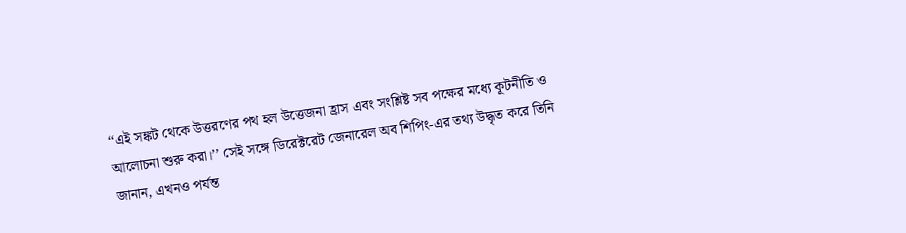‘‘এই সঙ্কট থেকে উত্তরণের পথ হল উত্তেজনা হ্রাস এবং সংশ্লিষ্ট সব পক্ষের মধ্যে কূটনীতি ও আলোচনা শুরু করা।’’ সেই সঙ্গে ডিরেক্টরেট জেনারেল অব শিপিং-এর তথ্য উদ্ধৃত করে তিনি জানান, এখনও পর্যন্ত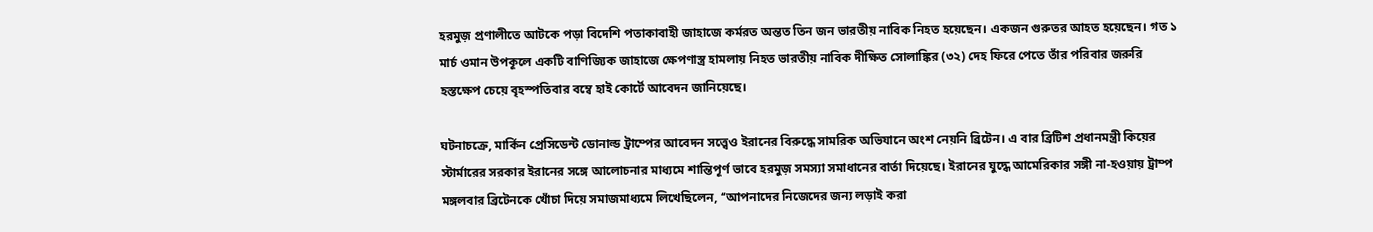হরমুজ় প্রণালীতে আটকে পড়া বিদেশি পতাকাবাহী জাহাজে কর্মরত অন্তত তিন জন ভারতীয় নাবিক নিহত হয়েছেন। একজন গুরুতর আহত হয়েছেন। গত ১ মার্চ ওমান উপকূলে একটি বাণিজ্যিক জাহাজে ক্ষেপণাস্ত্র হামলায় নিহত ভারতীয় নাবিক দীক্ষিত সোলাঙ্কির (৩২) দেহ ফিরে পেতে তাঁর পরিবার জরুরি হস্তক্ষেপ চেয়ে বৃহস্পতিবার বম্বে হাই কোর্টে আবেদন জানিয়েছে।

ঘটনাচক্রে, মার্কিন প্রেসিডেন্ট ডোনাল্ড ট্রাম্পের আবেদন সত্ত্বেও ইরানের বিরুদ্ধে সামরিক অভিযানে অংশ নেয়নি ব্রিটেন। এ বার ব্রিটিশ প্রধানমন্ত্রী কিয়ের স্টার্মারের সরকার ইরানের সঙ্গে আলোচনার মাধ্যমে শান্তিপূর্ণ ভাবে হরমুজ় সমস্যা সমাধানের বার্তা দিয়েছে। ইরানের যুদ্ধে আমেরিকার সঙ্গী না-হওয়ায় ট্রাম্প মঙ্গলবার ব্রিটেনকে খোঁচা দিয়ে সমাজমাধ্যমে লিখেছিলেন, ‘‘আপনাদের নিজেদের জন্য লড়াই করা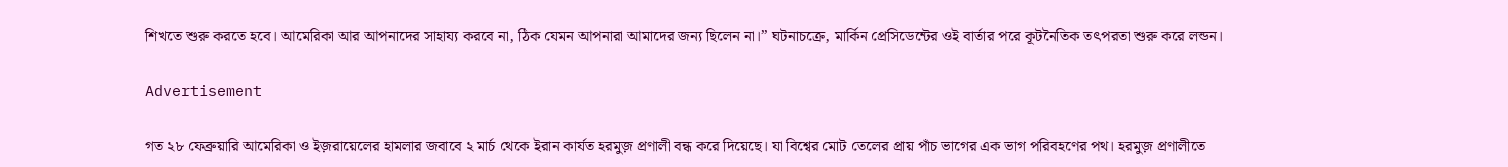শিখতে শুরু করতে হবে। আমেরিকা আর আপনাদের সাহায্য করবে না, ঠিক যেমন আপনারা আমাদের জন্য ছিলেন না।’’ ঘটনাচক্রে, মার্কিন প্রেসিডেন্টের ওই বার্তার পরে কূটনৈতিক তৎপরতা শুরু করে লন্ডন।

Advertisement

গত ২৮ ফেব্রুয়ারি আমেরিকা ও ইজ়রায়েলের হামলার জবাবে ২ মার্চ থেকে ইরান কার্যত হরমুজ় প্রণালী বন্ধ করে দিয়েছে। যা বিশ্বের মোট তেলের প্রায় পাঁচ ভাগের এক ভাগ পরিবহণের পথ। হরমুজ় প্রণালীতে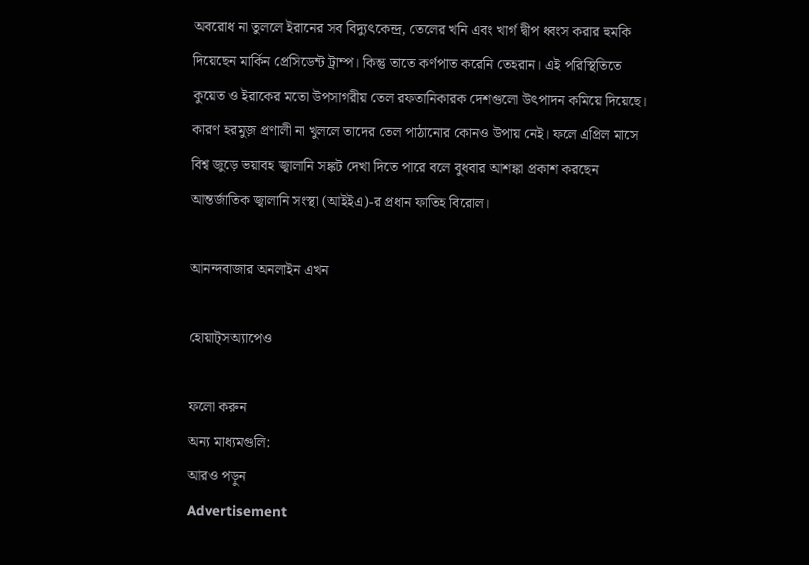অবরোধ না তুললে ইরানের সব বিদ্যুৎকেন্দ্র, তেলের খনি এবং খার্গ দ্বীপ ধ্বংস করার হুমকি দিয়েছেন মার্কিন প্রেসিডেন্ট ট্রাম্প। কিন্তু তাতে কর্ণপাত করেনি তেহরান। এই পরিস্থিতিতে কুয়েত ও ইরাকের মতো উপসাগরীয় তেল রফতানিকারক দেশগুলো উৎপাদন কমিয়ে দিয়েছে। কারণ হরমুজ় প্রণালী না খুললে তাদের তেল পাঠানোর কোনও উপায় নেই। ফলে এপ্রিল মাসে বিশ্ব জুড়ে ভয়াবহ জ্বালানি সঙ্কট দেখা দিতে পারে বলে বুধবার আশঙ্কা প্রকাশ করছেন আন্তর্জাতিক জ্বালানি সংস্থা (আইইএ)-র প্রধান ফাতিহ বিরোল।

আনন্দবাজার অনলাইন এখন

হোয়াট্‌সঅ্যাপেও

ফলো করুন
অন্য মাধ্যমগুলি:
আরও পড়ুন
Advertisement